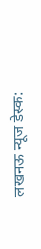लखनऊ न्यूज डेस्क: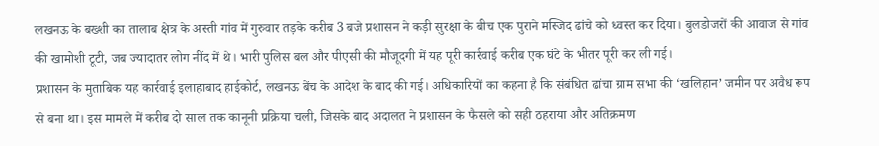लखनऊ के बख्शी का तालाब क्षेत्र के अस्ती गांव में गुरुवार तड़के करीब 3 बजे प्रशासन ने कड़ी सुरक्षा के बीच एक पुराने मस्जिद ढांचे को ध्वस्त कर दिया। बुलडोजरों की आवाज से गांव की खामोशी टूटी, जब ज्यादातर लोग नींद में थे। भारी पुलिस बल और पीएसी की मौजूदगी में यह पूरी कार्रवाई करीब एक घंटे के भीतर पूरी कर ली गई।
प्रशासन के मुताबिक यह कार्रवाई इलाहाबाद हाईकोर्ट, लखनऊ बेंच के आदेश के बाद की गई। अधिकारियों का कहना है कि संबंधित ढांचा ग्राम सभा की ‘खलिहान’ जमीन पर अवैध रूप से बना था। इस मामले में करीब दो साल तक कानूनी प्रक्रिया चली, जिसके बाद अदालत ने प्रशासन के फैसले को सही ठहराया और अतिक्रमण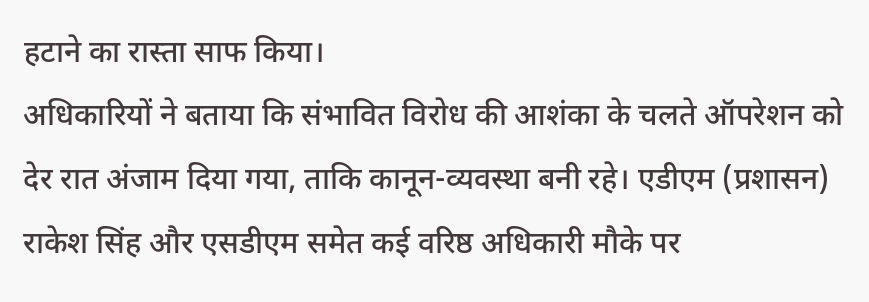हटाने का रास्ता साफ किया।
अधिकारियों ने बताया कि संभावित विरोध की आशंका के चलते ऑपरेशन को देर रात अंजाम दिया गया, ताकि कानून-व्यवस्था बनी रहे। एडीएम (प्रशासन) राकेश सिंह और एसडीएम समेत कई वरिष्ठ अधिकारी मौके पर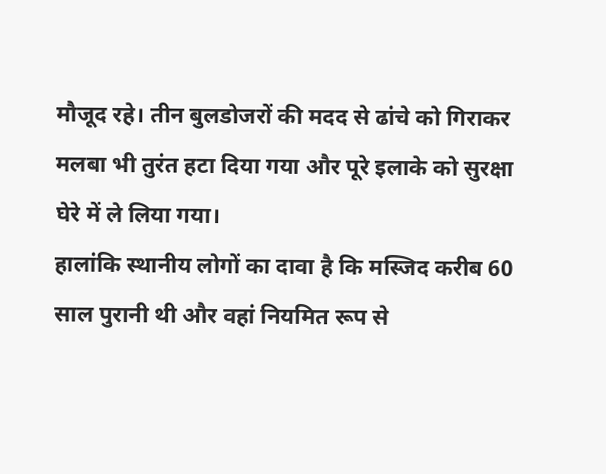मौजूद रहे। तीन बुलडोजरों की मदद से ढांचे को गिराकर मलबा भी तुरंत हटा दिया गया और पूरे इलाके को सुरक्षा घेरे में ले लिया गया।
हालांकि स्थानीय लोगों का दावा है कि मस्जिद करीब 60 साल पुरानी थी और वहां नियमित रूप से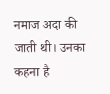नमाज अदा की जाती थी। उनका कहना है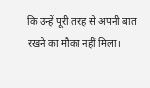कि उन्हें पूरी तरह से अपनी बात रखने का मौका नहीं मिला।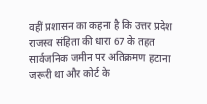वहीं प्रशासन का कहना है कि उत्तर प्रदेश राजस्व संहिता की धारा 67 के तहत सार्वजनिक जमीन पर अतिक्रमण हटाना जरूरी था और कोर्ट के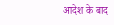आदेश के बाद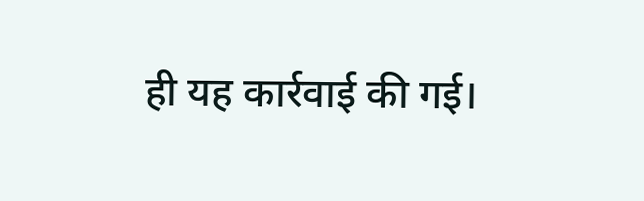ही यह कार्रवाई की गई।